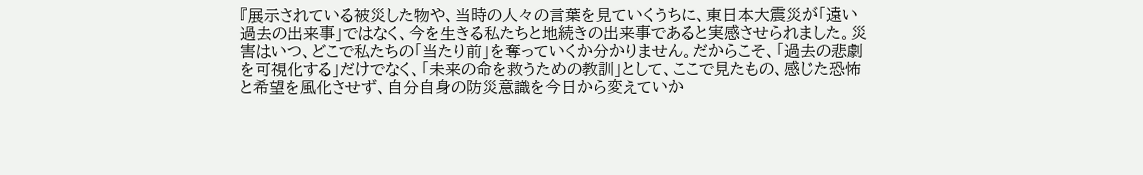『展示されている被災した物や、当時の人々の言葉を見ていくうちに、東日本大震災が「遠い過去の出来事」ではなく、今を生きる私たちと地続きの出来事であると実感させられました。災害はいつ、どこで私たちの「当たり前」を奪っていくか分かりません。だからこそ、「過去の悲劇を可視化する」だけでなく、「未来の命を救うための教訓」として、ここで見たもの、感じた恐怖と希望を風化させず、自分自身の防災意識を今日から変えていか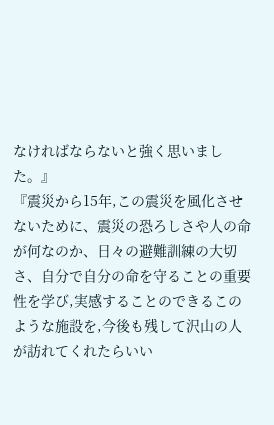なければならないと強く思いました。』
『震災から15年,この震災を風化させないために、震災の恐ろしさや人の命が何なのか、日々の避難訓練の大切さ、自分で自分の命を守ることの重要性を学び,実感することのできるこのような施設を,今後も残して沢山の人が訪れてくれたらいい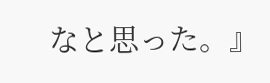なと思った。』